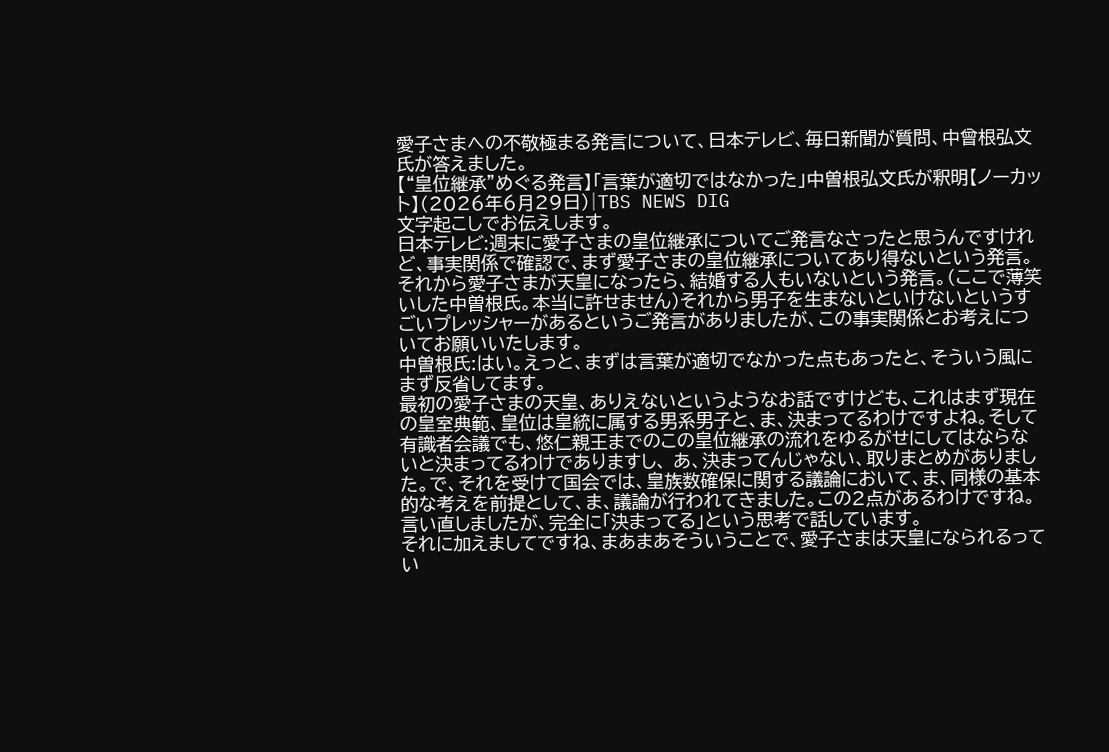愛子さまへの不敬極まる発言について、日本テレビ、毎日新聞が質問、中曾根弘文氏が答えました。
【“皇位継承”めぐる発言】「言葉が適切ではなかった」中曽根弘文氏が釈明【ノーカット】(2026年6月29日)|TBS NEWS DIG
文字起こしでお伝えします。
日本テレビ:週末に愛子さまの皇位継承についてご発言なさったと思うんですけれど、事実関係で確認で、まず愛子さまの皇位継承についてあり得ないという発言。それから愛子さまが天皇になったら、結婚する人もいないという発言。(ここで薄笑いした中曽根氏。本当に許せません)それから男子を生まないといけないというすごいプレッシャーがあるというご発言がありましたが、この事実関係とお考えについてお願いいたします。
中曽根氏:はい。えっと、まずは言葉が適切でなかった点もあったと、そういう風にまず反省してます。
最初の愛子さまの天皇、ありえないというようなお話ですけども、これはまず現在の皇室典範、皇位は皇統に属する男系男子と、ま、決まってるわけですよね。そして有識者会議でも、悠仁親王までのこの皇位継承の流れをゆるがせにしてはならないと決まってるわけでありますし、 あ、決まってんじゃない、取りまとめがありました。で、それを受けて国会では、皇族数確保に関する議論において、ま、同様の基本的な考えを前提として、ま、議論が行われてきました。この2点があるわけですね。
言い直しましたが、完全に「決まってる」という思考で話しています。
それに加えましてですね、まあまあそういうことで、愛子さまは天皇になられるってい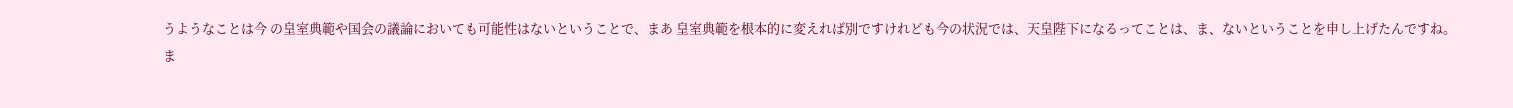うようなことは今 の皇室典範や国会の議論においても可能性はないということで、まあ 皇室典範を根本的に変えれば別ですけれども今の状況では、天皇陛下になるってことは、ま、ないということを申し上げたんですね。
ま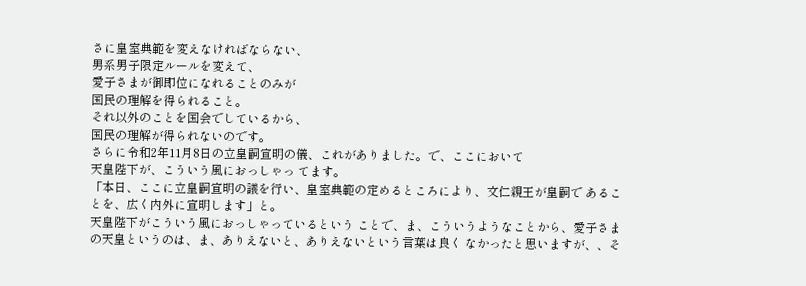さに皇室典範を変えなければならない、
男系男子限定ルールを変えて、
愛子さまが御即位になれることのみが
国民の理解を得られること。
それ以外のことを国会でしているから、
国民の理解が得られないのです。
さらに令和2年11月8日の立皇嗣宣明の儀、これがありました。で、ここにおいて
天皇陛下が、こういう風におっしゃっ てます。
「本日、ここに立皇嗣宣明の議を行い、皇室典範の定めるところにより、文仁親王が皇嗣で あることを、広く内外に宣明します」と。
天皇陛下がこういう風におっしゃっているという ことで、ま、こういうようなことから、愛子さまの天皇というのは、ま、ありえないと、ありえないという言葉は良く なかったと思いますが、、そ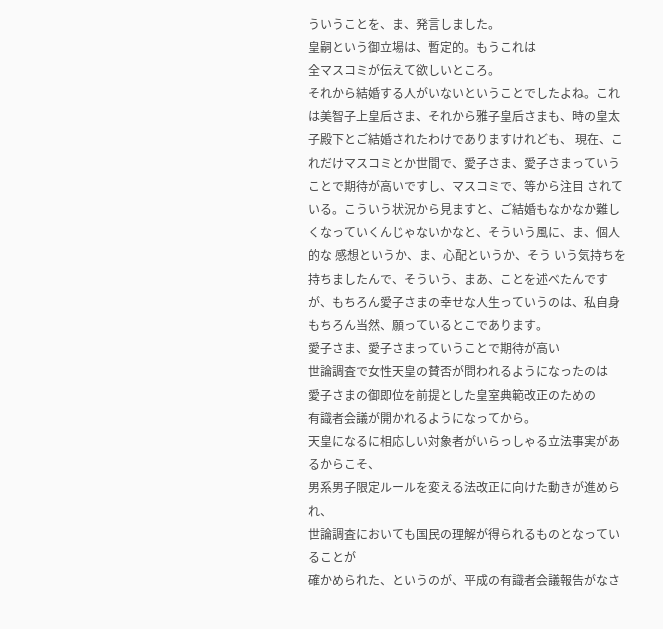ういうことを、ま、発言しました。
皇嗣という御立場は、暫定的。もうこれは
全マスコミが伝えて欲しいところ。
それから結婚する人がいないということでしたよね。これは美智子上皇后さま、それから雅子皇后さまも、時の皇太子殿下とご結婚されたわけでありますけれども、 現在、これだけマスコミとか世間で、愛子さま、愛子さまっていうことで期待が高いですし、マスコミで、等から注目 されている。こういう状況から見ますと、ご結婚もなかなか難しくなっていくんじゃないかなと、そういう風に、ま、個人的な 感想というか、ま、心配というか、そう いう気持ちを 持ちましたんで、そういう、まあ、ことを述べたんですが、もちろん愛子さまの幸せな人生っていうのは、私自身もちろん当然、願っているとこであります。
愛子さま、愛子さまっていうことで期待が高い
世論調査で女性天皇の賛否が問われるようになったのは
愛子さまの御即位を前提とした皇室典範改正のための
有識者会議が開かれるようになってから。
天皇になるに相応しい対象者がいらっしゃる立法事実があるからこそ、
男系男子限定ルールを変える法改正に向けた動きが進められ、
世論調査においても国民の理解が得られるものとなっていることが
確かめられた、というのが、平成の有識者会議報告がなさ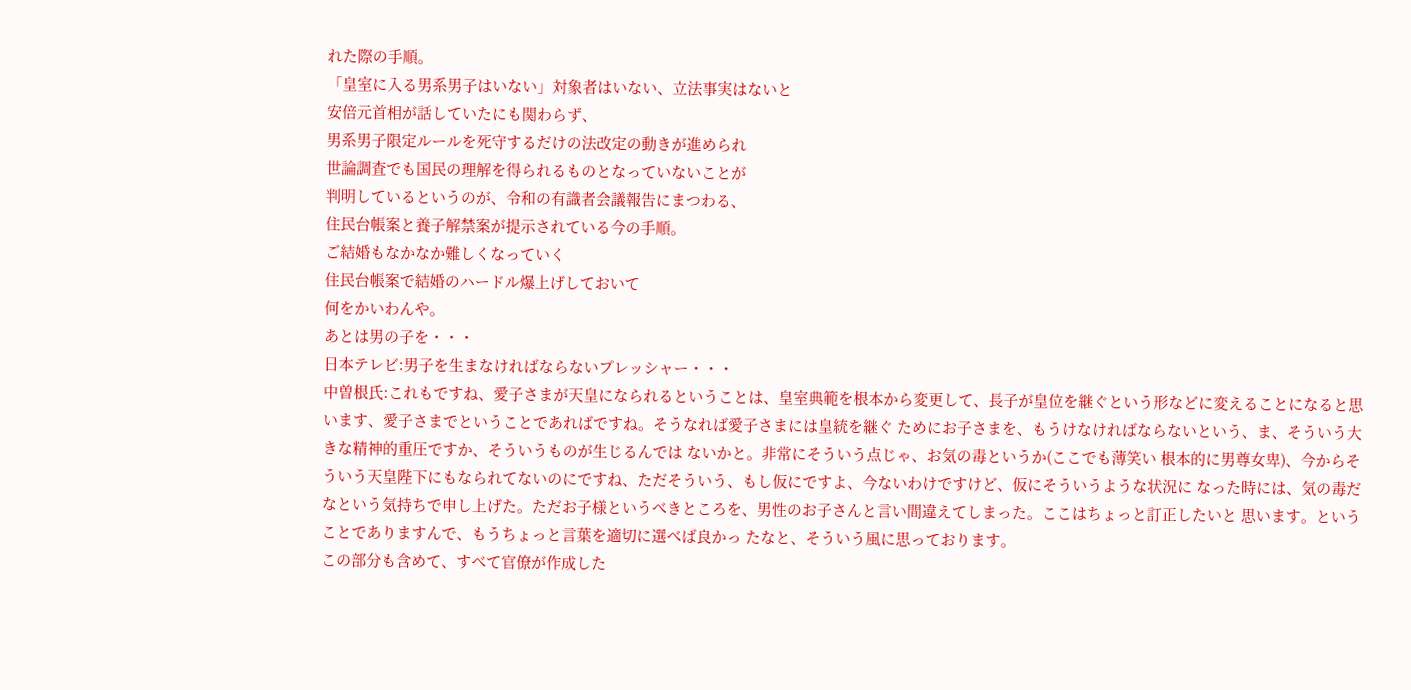れた際の手順。
「皇室に入る男系男子はいない」対象者はいない、立法事実はないと
安倍元首相が話していたにも関わらず、
男系男子限定ルールを死守するだけの法改定の動きが進められ
世論調査でも国民の理解を得られるものとなっていないことが
判明しているというのが、令和の有識者会議報告にまつわる、
住民台帳案と養子解禁案が提示されている今の手順。
ご結婚もなかなか難しくなっていく
住民台帳案で結婚のハードル爆上げしておいて
何をかいわんや。
あとは男の子を・・・
日本テレビ:男子を生まなければならないプレッシャー・・・
中曽根氏:これもですね、愛子さまが天皇になられるということは、皇室典範を根本から変更して、長子が皇位を継ぐという形などに変えることになると思います、愛子さまでということであればですね。そうなれば愛子さまには皇統を継ぐ ためにお子さまを、もうけなければならないという、ま、そういう大きな精神的重圧ですか、そういうものが生じるんでは ないかと。非常にそういう点じゃ、お気の毒というか(ここでも薄笑い 根本的に男尊女卑)、今からそういう天皇陛下にもなられてないのにですね、ただそういう、もし仮にですよ、今ないわけですけど、仮にそういうような状況に なった時には、気の毒だなという気持ちで申し上げた。ただお子様というべきところを、男性のお子さんと言い間違えてしまった。ここはちょっと訂正したいと 思います。ということでありますんで、もうちょっと言葉を適切に選べば良かっ たなと、そういう風に思っております。
この部分も含めて、すべて官僚が作成した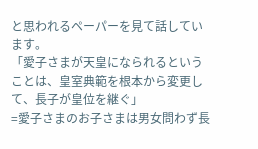と思われるペーパーを見て話しています。
「愛子さまが天皇になられるということは、皇室典範を根本から変更して、長子が皇位を継ぐ」
=愛子さまのお子さまは男女問わず長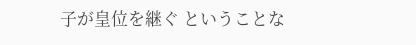子が皇位を継ぐ ということな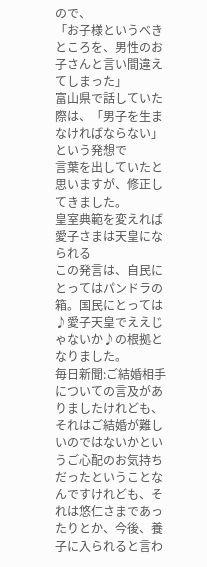ので、
「お子様というべきところを、男性のお子さんと言い間違えてしまった」
富山県で話していた際は、「男子を生まなければならない」という発想で
言葉を出していたと思いますが、修正してきました。
皇室典範を変えれば愛子さまは天皇になられる
この発言は、自民にとってはパンドラの箱。国民にとっては
♪愛子天皇でええじゃないか♪の根拠となりました。
毎日新聞:ご結婚相手についての言及がありましたけれども、それはご結婚が難しいのではないかというご心配のお気持ちだったということなんですけれども、それは悠仁さまであったりとか、今後、養子に入られると言わ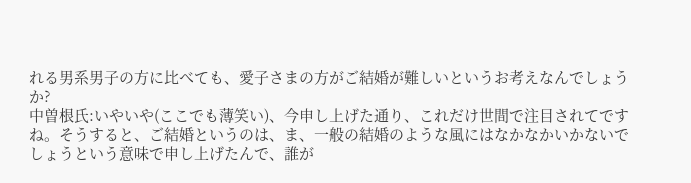れる男系男子の方に比べても、愛子さまの方がご結婚が難しいというお考えなんでしょうか?
中曽根氏:いやいや(ここでも薄笑い)、今申し上げた通り、これだけ世間で注目されてですね。そうすると、ご結婚というのは、ま、一般の結婚のような風にはなかなかいかないでしょうという意味で申し上げたんで、誰が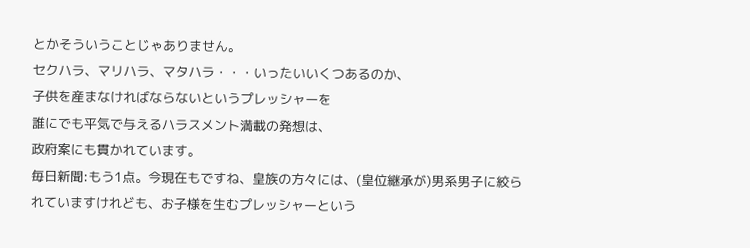とかそういうことじゃありません。
セクハラ、マリハラ、マタハラ・・・いったいいくつあるのか、
子供を産まなければならないというプレッシャーを
誰にでも平気で与えるハラスメント満載の発想は、
政府案にも貫かれています。
毎日新聞:もう1点。今現在もですね、皇族の方々には、(皇位継承が)男系男子に絞られていますけれども、お子様を生むプレッシャーという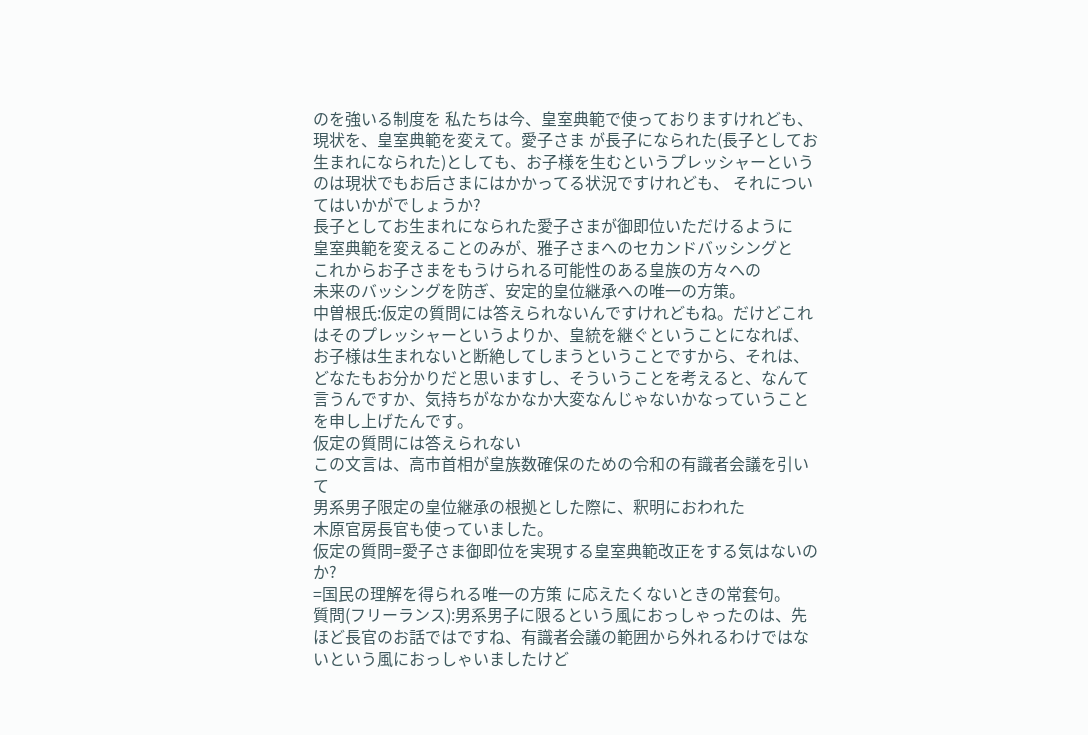のを強いる制度を 私たちは今、皇室典範で使っておりますけれども、現状を、皇室典範を変えて。愛子さま が長子になられた(長子としてお生まれになられた)としても、お子様を生むというプレッシャーというのは現状でもお后さまにはかかってる状況ですけれども、 それについてはいかがでしょうか?
長子としてお生まれになられた愛子さまが御即位いただけるように
皇室典範を変えることのみが、雅子さまへのセカンドバッシングと
これからお子さまをもうけられる可能性のある皇族の方々への
未来のバッシングを防ぎ、安定的皇位継承への唯一の方策。
中曽根氏:仮定の質問には答えられないんですけれどもね。だけどこれはそのプレッシャーというよりか、皇統を継ぐということになれば、お子様は生まれないと断絶してしまうということですから、それは、どなたもお分かりだと思いますし、そういうことを考えると、なんて言うんですか、気持ちがなかなか大変なんじゃないかなっていうことを申し上げたんです。
仮定の質問には答えられない
この文言は、高市首相が皇族数確保のための令和の有識者会議を引いて
男系男子限定の皇位継承の根拠とした際に、釈明におわれた
木原官房長官も使っていました。
仮定の質問=愛子さま御即位を実現する皇室典範改正をする気はないのか?
=国民の理解を得られる唯一の方策 に応えたくないときの常套句。
質問(フリーランス):男系男子に限るという風におっしゃったのは、先ほど長官のお話ではですね、有識者会議の範囲から外れるわけではないという風におっしゃいましたけど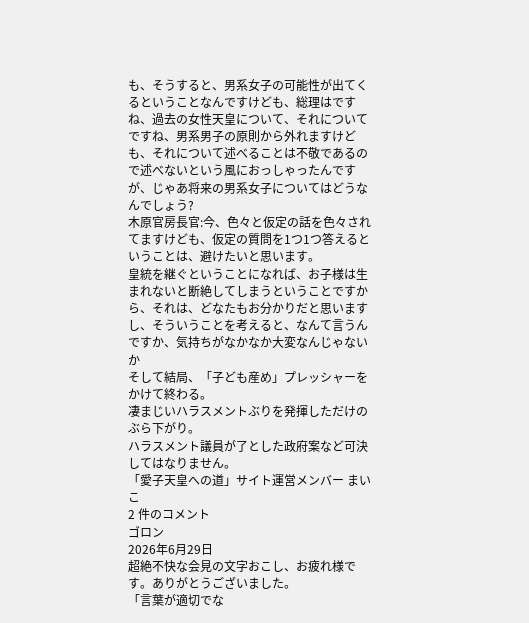も、そうすると、男系女子の可能性が出てくるということなんですけども、総理はですね、過去の女性天皇について、それについてですね、男系男子の原則から外れますけども、それについて述べることは不敬であるので述べないという風におっしゃったんですが、じゃあ将来の男系女子についてはどうなんでしょう?
木原官房長官:今、色々と仮定の話を色々されてますけども、仮定の質問を1つ1つ答えるということは、避けたいと思います。
皇統を継ぐということになれば、お子様は生まれないと断絶してしまうということですから、それは、どなたもお分かりだと思いますし、そういうことを考えると、なんて言うんですか、気持ちがなかなか大変なんじゃないか
そして結局、「子ども産め」プレッシャーをかけて終わる。
凄まじいハラスメントぶりを発揮しただけのぶら下がり。
ハラスメント議員が了とした政府案など可決してはなりません。
「愛子天皇への道」サイト運営メンバー まいこ
2 件のコメント
ゴロン
2026年6月29日
超絶不快な会見の文字おこし、お疲れ様です。ありがとうございました。
「言葉が適切でな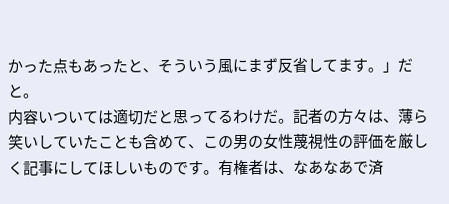かった点もあったと、そういう風にまず反省してます。」だと。
内容いついては適切だと思ってるわけだ。記者の方々は、薄ら笑いしていたことも含めて、この男の女性蔑視性の評価を厳しく記事にしてほしいものです。有権者は、なあなあで済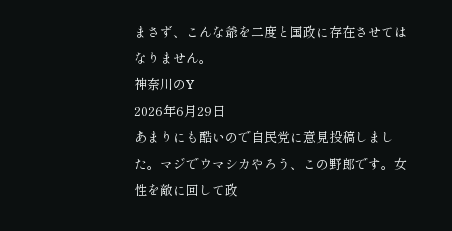まさず、こんな爺を二度と国政に存在させてはなりません。
神奈川のY
2026年6月29日
あまりにも酷いので自民党に意見投稿しました。マジでウマシカやろう、この野郎です。女性を敵に回して政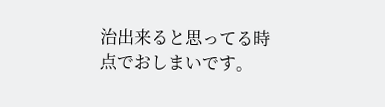治出来ると思ってる時点でおしまいです。